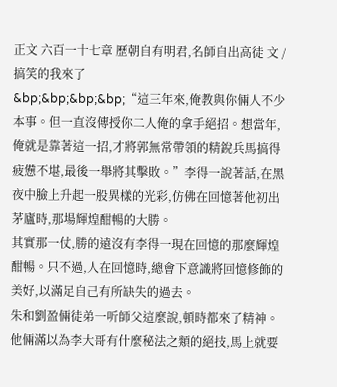正文 六百一十七章 歷朝自有明君,名師自出高徒 文 / 搞笑的我來了
&bp;&bp;&bp;&bp;“這三年來,俺教與你倆人不少本事。但一直沒傳授你二人俺的拿手絕招。想當年,俺就是靠著這一招,才將郭無常帶領的精銳兵馬搞得疲憊不堪,最後一舉將其擊敗。”李得一說著話,在黑夜中臉上升起一股異樣的光彩,仿佛在回憶著他初出茅廬時,那場輝煌酣暢的大勝。
其實那一仗,勝的遠沒有李得一現在回憶的那麼輝煌酣暢。只不過,人在回憶時,總會下意識將回憶修飾的美好,以滿足自己有所缺失的過去。
朱和劉盈倆徒弟一听師父這麼說,頓時都來了精神。他倆滿以為李大哥有什麼秘法之類的絕技,馬上就要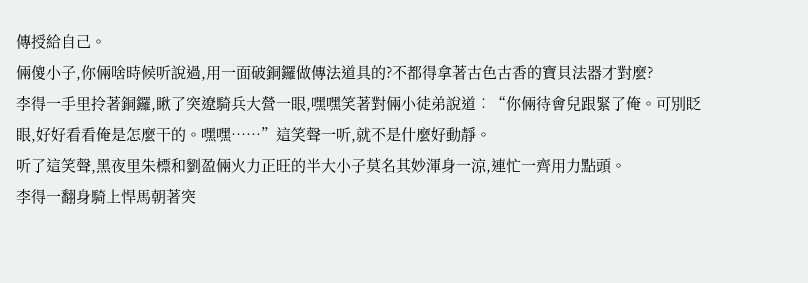傳授給自己。
倆傻小子,你倆啥時候听說過,用一面破銅鑼做傳法道具的?不都得拿著古色古香的寶貝法器才對麼?
李得一手里拎著銅鑼,瞅了突遼騎兵大營一眼,嘿嘿笑著對倆小徒弟說道︰“你倆待會兒跟緊了俺。可別眨眼,好好看看俺是怎麼干的。嘿嘿……”這笑聲一听,就不是什麼好動靜。
听了這笑聲,黑夜里朱標和劉盈倆火力正旺的半大小子莫名其妙渾身一涼,連忙一齊用力點頭。
李得一翻身騎上悍馬朝著突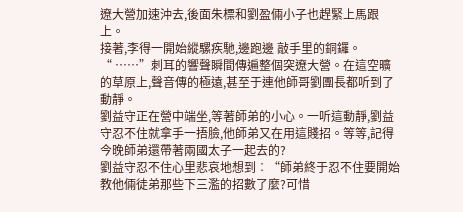遼大營加速沖去,後面朱標和劉盈倆小子也趕緊上馬跟上。
接著,李得一開始縱騾疾馳,邊跑邊 敲手里的銅鑼。
“ ……”刺耳的響聲瞬間傳遍整個突遼大營。在這空曠的草原上,聲音傳的極遠,甚至于連他師哥劉團長都听到了動靜。
劉益守正在營中端坐,等著師弟的小心。一听這動靜,劉益守忍不住就拿手一捂臉,他師弟又在用這賤招。等等,記得今晚師弟還帶著兩國太子一起去的?
劉益守忍不住心里悲哀地想到︰“師弟終于忍不住要開始教他倆徒弟那些下三濫的招數了麼?可惜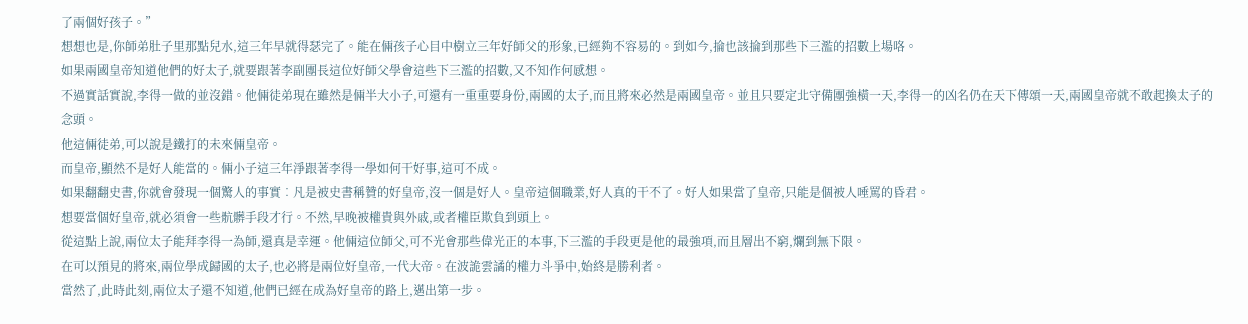了兩個好孩子。”
想想也是,你師弟肚子里那點兒水,這三年早就得瑟完了。能在倆孩子心目中樹立三年好師父的形象,已經夠不容易的。到如今,掄也該掄到那些下三濫的招數上場咯。
如果兩國皇帝知道他們的好太子,就要跟著李副團長這位好師父學會這些下三濫的招數,又不知作何感想。
不過實話實說,李得一做的並沒錯。他倆徒弟現在雖然是倆半大小子,可還有一重重要身份,兩國的太子,而且將來必然是兩國皇帝。並且只要定北守備團強橫一天,李得一的凶名仍在天下傳頌一天,兩國皇帝就不敢起換太子的念頭。
他這倆徒弟,可以說是鐵打的未來倆皇帝。
而皇帝,顯然不是好人能當的。倆小子這三年淨跟著李得一學如何干好事,這可不成。
如果翻翻史書,你就會發現一個驚人的事實︰凡是被史書稱贊的好皇帝,沒一個是好人。皇帝這個職業,好人真的干不了。好人如果當了皇帝,只能是個被人唾罵的昏君。
想要當個好皇帝,就必須會一些骯髒手段才行。不然,早晚被權貴與外戚,或者權臣欺負到頭上。
從這點上說,兩位太子能拜李得一為師,還真是幸運。他倆這位師父,可不光會那些偉光正的本事,下三濫的手段更是他的最強項,而且層出不窮,爛到無下限。
在可以預見的將來,兩位學成歸國的太子,也必將是兩位好皇帝,一代大帝。在波詭雲譎的權力斗爭中,始終是勝利者。
當然了,此時此刻,兩位太子還不知道,他們已經在成為好皇帝的路上,邁出第一步。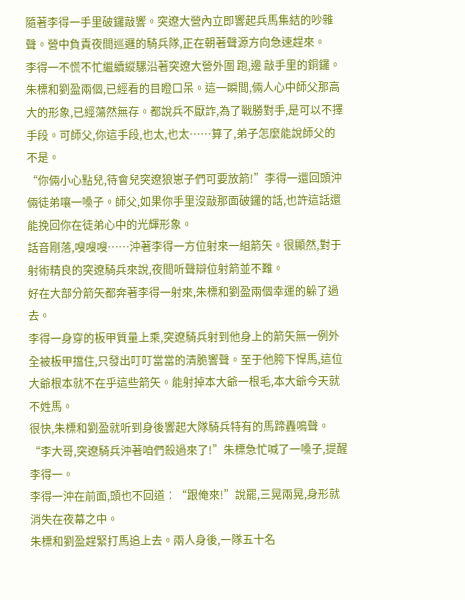隨著李得一手里破鑼敲響。突遼大營內立即響起兵馬集結的吵雜聲。營中負責夜間巡邏的騎兵隊,正在朝著聲源方向急速趕來。
李得一不慌不忙繼續縱騾沿著突遼大營外圍 跑,邊 敲手里的銅鑼。
朱標和劉盈兩個,已經看的目瞪口呆。這一瞬間,倆人心中師父那高大的形象,已經蕩然無存。都說兵不厭詐,為了戰勝對手,是可以不擇手段。可師父,你這手段,也太,也太……算了,弟子怎麼能說師父的不是。
“你倆小心點兒,待會兒突遼狼崽子們可要放箭!”李得一還回頭沖倆徒弟嚷一嗓子。師父,如果你手里沒敲那面破鑼的話,也許這話還能挽回你在徒弟心中的光輝形象。
話音剛落,嗖嗖嗖……沖著李得一方位射來一組箭矢。很顯然,對于射術精良的突遼騎兵來說,夜間听聲辯位射箭並不難。
好在大部分箭矢都奔著李得一射來,朱標和劉盈兩個幸運的躲了過去。
李得一身穿的板甲質量上乘,突遼騎兵射到他身上的箭矢無一例外全被板甲擋住,只發出叮叮當當的清脆響聲。至于他胯下悍馬,這位大爺根本就不在乎這些箭矢。能射掉本大爺一根毛,本大爺今天就不姓馬。
很快,朱標和劉盈就听到身後響起大隊騎兵特有的馬蹄轟鳴聲。
“李大哥,突遼騎兵沖著咱們殺過來了!”朱標急忙喊了一嗓子,提醒李得一。
李得一沖在前面,頭也不回道︰“跟俺來!”說罷,三晃兩晃,身形就消失在夜幕之中。
朱標和劉盈趕緊打馬追上去。兩人身後,一隊五十名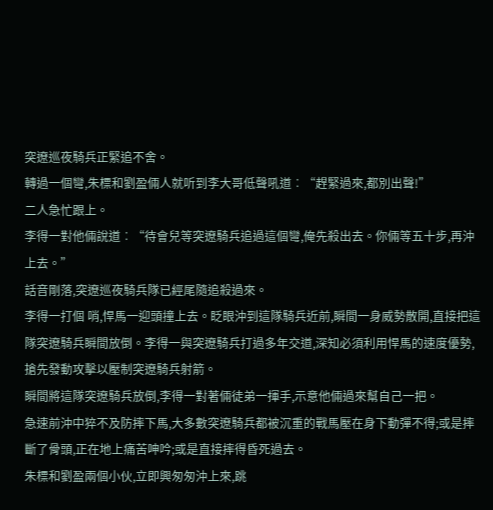突遼巡夜騎兵正緊追不舍。
轉過一個彎,朱標和劉盈倆人就听到李大哥低聲吼道︰“趕緊過來,都別出聲!”
二人急忙跟上。
李得一對他倆說道︰“待會兒等突遼騎兵追過這個彎,俺先殺出去。你倆等五十步,再沖上去。”
話音剛落,突遼巡夜騎兵隊已經尾隨追殺過來。
李得一打個 哨,悍馬一迎頭撞上去。眨眼沖到這隊騎兵近前,瞬間一身威勢散開,直接把這隊突遼騎兵瞬間放倒。李得一與突遼騎兵打過多年交道,深知必須利用悍馬的速度優勢,搶先發動攻擊以壓制突遼騎兵射箭。
瞬間將這隊突遼騎兵放倒,李得一對著倆徒弟一揮手,示意他倆過來幫自己一把。
急速前沖中猝不及防摔下馬,大多數突遼騎兵都被沉重的戰馬壓在身下動彈不得;或是摔斷了骨頭,正在地上痛苦呻吟;或是直接摔得昏死過去。
朱標和劉盈兩個小伙,立即興匆匆沖上來,跳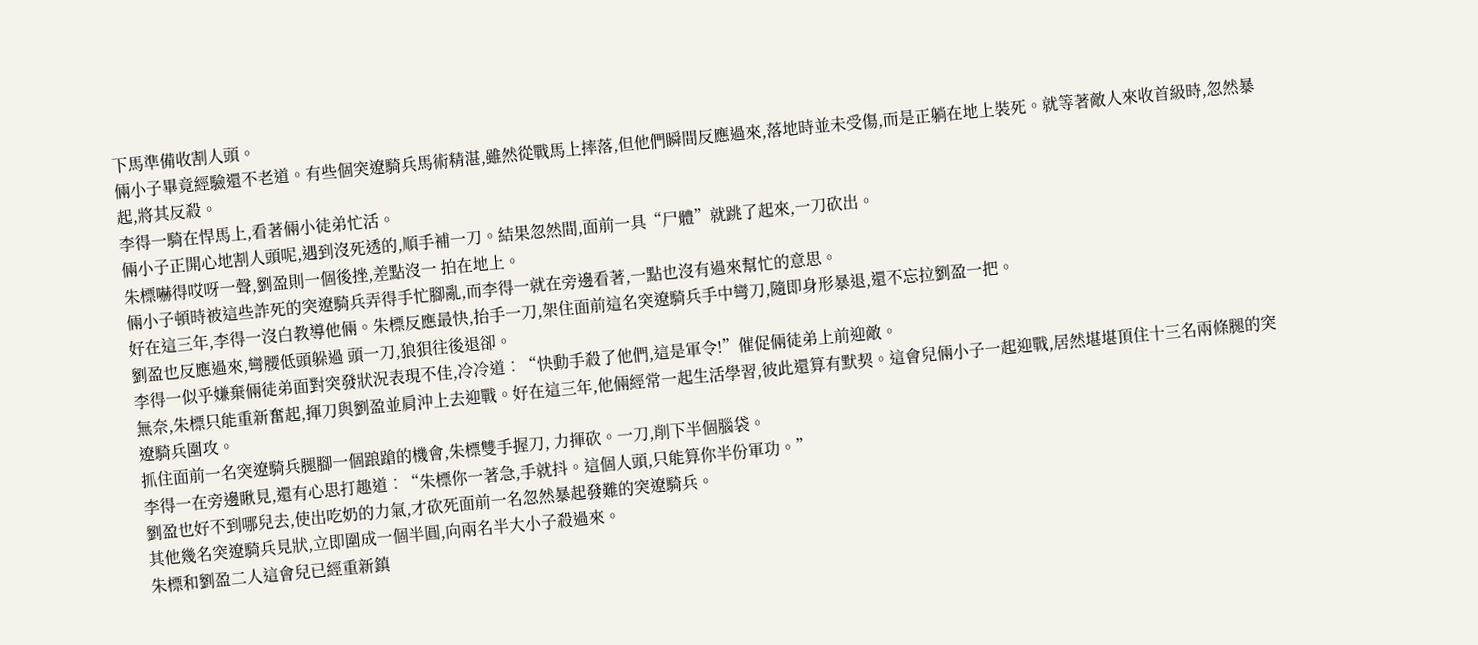下馬準備收割人頭。
倆小子畢竟經驗還不老道。有些個突遼騎兵馬術精湛,雖然從戰馬上摔落,但他們瞬間反應過來,落地時並未受傷,而是正躺在地上裝死。就等著敵人來收首級時,忽然暴起,將其反殺。
李得一騎在悍馬上,看著倆小徒弟忙活。
倆小子正開心地割人頭呢,遇到沒死透的,順手補一刀。結果忽然間,面前一具“尸體”就跳了起來,一刀砍出。
朱標嚇得哎呀一聲,劉盈則一個後挫,差點沒一 拍在地上。
倆小子頓時被這些詐死的突遼騎兵弄得手忙腳亂,而李得一就在旁邊看著,一點也沒有過來幫忙的意思。
好在這三年,李得一沒白教導他倆。朱標反應最快,抬手一刀,架住面前這名突遼騎兵手中彎刀,隨即身形暴退,還不忘拉劉盈一把。
劉盈也反應過來,彎腰低頭躲過 頭一刀,狼狽往後退卻。
李得一似乎嫌棄倆徒弟面對突發狀況表現不佳,冷冷道︰“快動手殺了他們,這是軍令!”催促倆徒弟上前迎敵。
無奈,朱標只能重新奮起,揮刀與劉盈並肩沖上去迎戰。好在這三年,他倆經常一起生活學習,彼此還算有默契。這會兒倆小子一起迎戰,居然堪堪頂住十三名兩條腿的突遼騎兵圍攻。
抓住面前一名突遼騎兵腿腳一個踉蹌的機會,朱標雙手握刀, 力揮砍。一刀,削下半個腦袋。
李得一在旁邊瞅見,還有心思打趣道︰“朱標你一著急,手就抖。這個人頭,只能算你半份軍功。”
劉盈也好不到哪兒去,使出吃奶的力氣,才砍死面前一名忽然暴起發難的突遼騎兵。
其他幾名突遼騎兵見狀,立即圍成一個半圓,向兩名半大小子殺過來。
朱標和劉盈二人這會兒已經重新鎮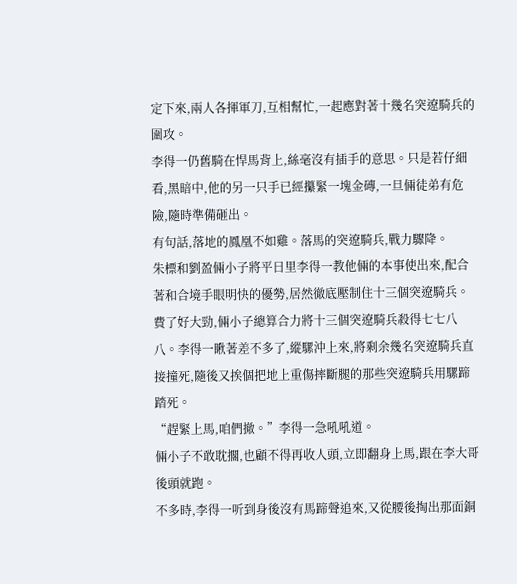定下來,兩人各揮軍刀,互相幫忙,一起應對著十幾名突遼騎兵的圍攻。
李得一仍舊騎在悍馬背上,絲毫沒有插手的意思。只是若仔細看,黑暗中,他的另一只手已經攥緊一塊金磚,一旦倆徒弟有危險,隨時準備砸出。
有句話,落地的鳳凰不如雞。落馬的突遼騎兵,戰力驟降。
朱標和劉盈倆小子將平日里李得一教他倆的本事使出來,配合著和合境手眼明快的優勢,居然徹底壓制住十三個突遼騎兵。
費了好大勁,倆小子總算合力將十三個突遼騎兵殺得七七八八。李得一瞅著差不多了,縱騾沖上來,將剩余幾名突遼騎兵直接撞死,隨後又挨個把地上重傷摔斷腿的那些突遼騎兵用騾蹄踏死。
“趕緊上馬,咱們撤。”李得一急吼吼道。
倆小子不敢耽擱,也顧不得再收人頭,立即翻身上馬,跟在李大哥後頭就跑。
不多時,李得一听到身後沒有馬蹄聲追來,又從腰後掏出那面銅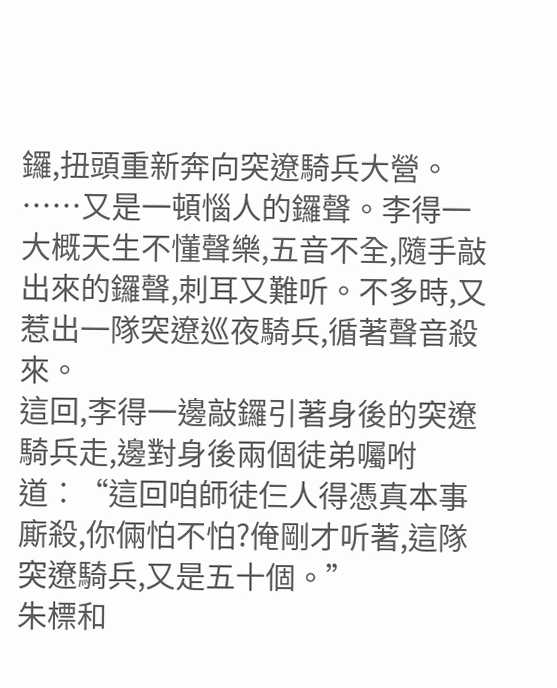鑼,扭頭重新奔向突遼騎兵大營。
……又是一頓惱人的鑼聲。李得一大概天生不懂聲樂,五音不全,隨手敲出來的鑼聲,刺耳又難听。不多時,又惹出一隊突遼巡夜騎兵,循著聲音殺來。
這回,李得一邊敲鑼引著身後的突遼騎兵走,邊對身後兩個徒弟囑咐道︰“這回咱師徒仨人得憑真本事廝殺,你倆怕不怕?俺剛才听著,這隊突遼騎兵,又是五十個。”
朱標和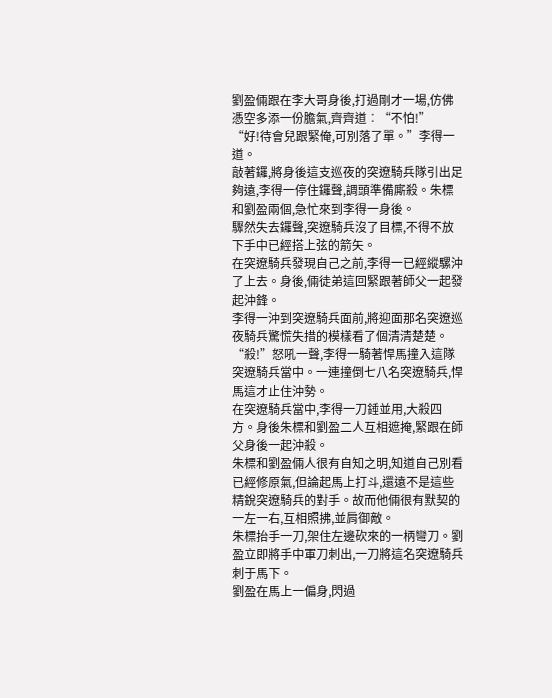劉盈倆跟在李大哥身後,打過剛才一場,仿佛憑空多添一份膽氣,齊齊道︰“不怕!”
“好!待會兒跟緊俺,可別落了單。”李得一道。
敲著鑼,將身後這支巡夜的突遼騎兵隊引出足夠遠,李得一停住鑼聲,調頭準備廝殺。朱標和劉盈兩個,急忙來到李得一身後。
驟然失去鑼聲,突遼騎兵沒了目標,不得不放下手中已經搭上弦的箭矢。
在突遼騎兵發現自己之前,李得一已經縱騾沖了上去。身後,倆徒弟這回緊跟著師父一起發起沖鋒。
李得一沖到突遼騎兵面前,將迎面那名突遼巡夜騎兵驚慌失措的模樣看了個清清楚楚。
“殺!”怒吼一聲,李得一騎著悍馬撞入這隊突遼騎兵當中。一連撞倒七八名突遼騎兵,悍馬這才止住沖勢。
在突遼騎兵當中,李得一刀錘並用,大殺四方。身後朱標和劉盈二人互相遮掩,緊跟在師父身後一起沖殺。
朱標和劉盈倆人很有自知之明,知道自己別看已經修原氣,但論起馬上打斗,還遠不是這些精銳突遼騎兵的對手。故而他倆很有默契的一左一右,互相照拂,並肩御敵。
朱標抬手一刀,架住左邊砍來的一柄彎刀。劉盈立即將手中軍刀刺出,一刀將這名突遼騎兵刺于馬下。
劉盈在馬上一偏身,閃過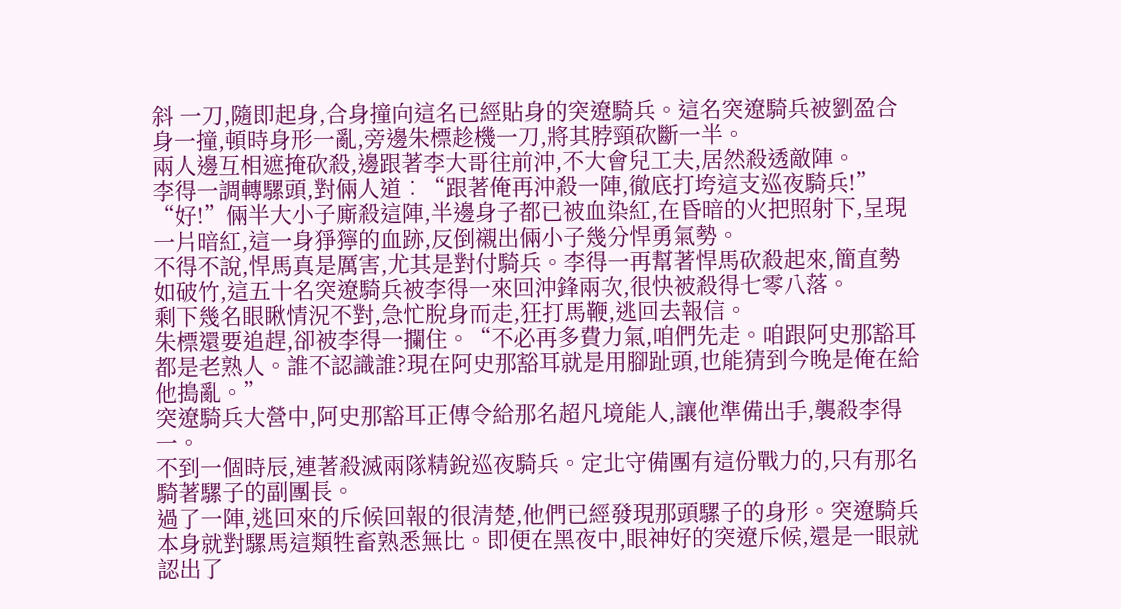斜 一刀,隨即起身,合身撞向這名已經貼身的突遼騎兵。這名突遼騎兵被劉盈合身一撞,頓時身形一亂,旁邊朱標趁機一刀,將其脖頸砍斷一半。
兩人邊互相遮掩砍殺,邊跟著李大哥往前沖,不大會兒工夫,居然殺透敵陣。
李得一調轉騾頭,對倆人道︰“跟著俺再沖殺一陣,徹底打垮這支巡夜騎兵!”
“好!”倆半大小子廝殺這陣,半邊身子都已被血染紅,在昏暗的火把照射下,呈現一片暗紅,這一身猙獰的血跡,反倒襯出倆小子幾分悍勇氣勢。
不得不說,悍馬真是厲害,尤其是對付騎兵。李得一再幫著悍馬砍殺起來,簡直勢如破竹,這五十名突遼騎兵被李得一來回沖鋒兩次,很快被殺得七零八落。
剩下幾名眼瞅情況不對,急忙脫身而走,狂打馬鞭,逃回去報信。
朱標還要追趕,卻被李得一攔住。“不必再多費力氣,咱們先走。咱跟阿史那豁耳都是老熟人。誰不認識誰?現在阿史那豁耳就是用腳趾頭,也能猜到今晚是俺在給他搗亂。”
突遼騎兵大營中,阿史那豁耳正傳令給那名超凡境能人,讓他準備出手,襲殺李得一。
不到一個時辰,連著殺滅兩隊精銳巡夜騎兵。定北守備團有這份戰力的,只有那名騎著騾子的副團長。
過了一陣,逃回來的斥候回報的很清楚,他們已經發現那頭騾子的身形。突遼騎兵本身就對騾馬這類牲畜熟悉無比。即便在黑夜中,眼神好的突遼斥候,還是一眼就認出了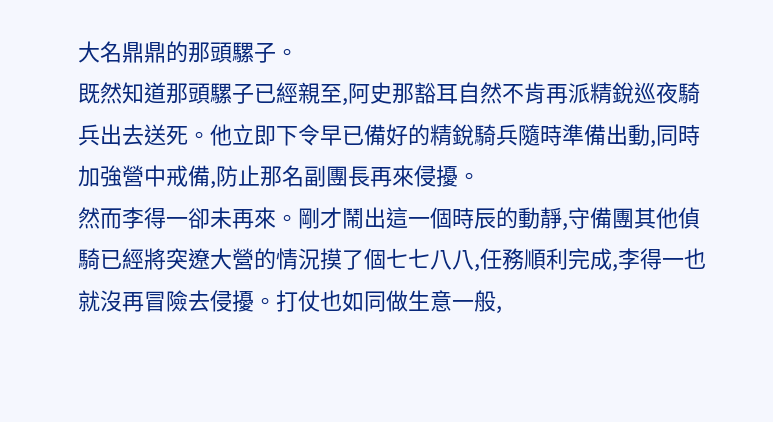大名鼎鼎的那頭騾子。
既然知道那頭騾子已經親至,阿史那豁耳自然不肯再派精銳巡夜騎兵出去送死。他立即下令早已備好的精銳騎兵隨時準備出動,同時加強營中戒備,防止那名副團長再來侵擾。
然而李得一卻未再來。剛才鬧出這一個時辰的動靜,守備團其他偵騎已經將突遼大營的情況摸了個七七八八,任務順利完成,李得一也就沒再冒險去侵擾。打仗也如同做生意一般,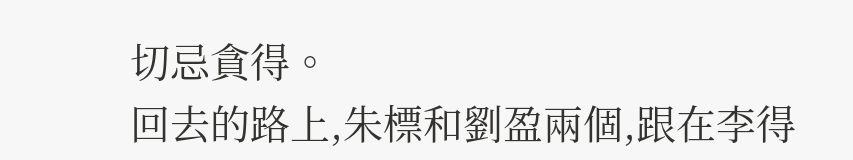切忌貪得。
回去的路上,朱標和劉盈兩個,跟在李得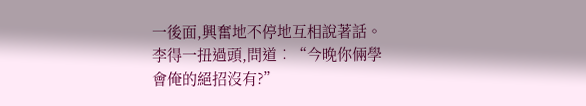一後面,興奮地不停地互相說著話。
李得一扭過頭,問道︰“今晚你倆學會俺的絕招沒有?”